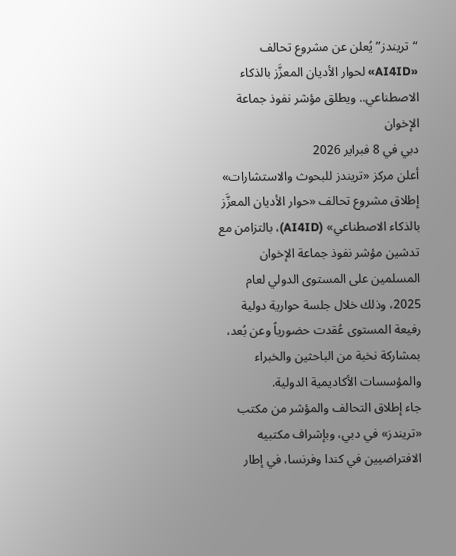“تريندز” يُعلن عن مشروع تحالف «AI4ID» لحوار الأديان المعزَّز بالذكاء الاصطناعي.. ويطلق مؤشر نفوذ جماعة الإخوان
دبي في 8 فبراير 2026
أعلن مركز «تريندز للبحوث والاستشارات» إطلاق مشروع تحالف «حوار الأديان المعزَّز بالذكاء الاصطناعي» (AI4ID)، بالتزامن مع تدشين مؤشر نفوذ جماعة الإخوان المسلمين على المستوى الدولي لعام 2025، وذلك خلال جلسة حوارية دولية رفيعة المستوى عُقدت حضورياً وعن بُعد، بمشاركة نخبة من الباحثين والخبراء والمؤسسات الأكاديمية الدولية.
جاء إطلاق التحالف والمؤشر من مكتب «تريندز» في دبي، وبإشراف مكتبيه الافتراضيين في كندا وفرنسا، في إطار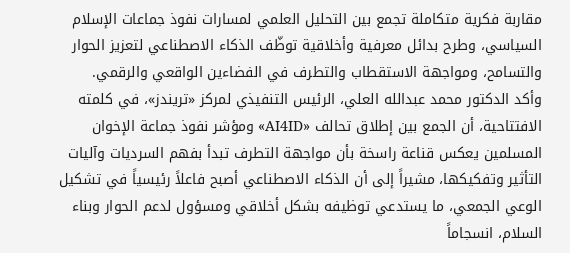مقاربة فكرية متكاملة تجمع بين التحليل العلمي لمسارات نفوذ جماعات الإسلام السياسي، وطرح بدائل معرفية وأخلاقية توظّف الذكاء الاصطناعي لتعزيز الحوار والتسامح، ومواجهة الاستقطاب والتطرف في الفضاءين الواقعي والرقمي.
وأكد الدكتور محمد عبدالله العلي، الرئيس التنفيذي لمركز «تريندز»، في كلمته الافتتاحية، أن الجمع بين إطلاق تحالف «AI4ID» ومؤشر نفوذ جماعة الإخوان المسلمين يعكس قناعة راسخة بأن مواجهة التطرف تبدأ بفهم السرديات وآليات التأثير وتفكيكها، مشيراً إلى أن الذكاء الاصطناعي أصبح فاعلاً رئيسياً في تشكيل الوعي الجمعي، ما يستدعي توظيفه بشكل أخلاقي ومسؤول لدعم الحوار وبناء السلام، انسجاماً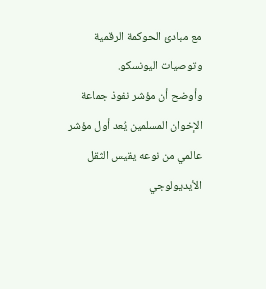مع مبادئ الحوكمة الرقمية وتوصيات اليونسكو.
وأوضح أن مؤشر نفوذ جماعة الإخوان المسلمين يُعد أول مؤشر عالمي من نوعه يقيس الثقل الأيديولوجي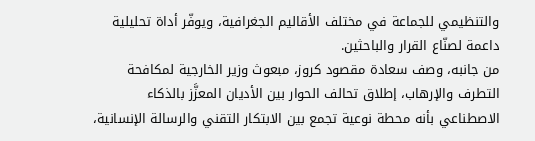والتنظيمي للجماعة في مختلف الأقاليم الجغرافية، ويوفّر أداة تحليلية داعمة لصنّاع القرار والباحثين.
من جانبه، وصف سعادة مقصود كروز، مبعوث وزير الخارجية لمكافحة التطرف والإرهاب، إطلاق تحالف الحوار بين الأديان المعزَّز بالذكاء الاصطناعي بأنه محطة نوعية تجمع بين الابتكار التقني والرسالة الإنسانية،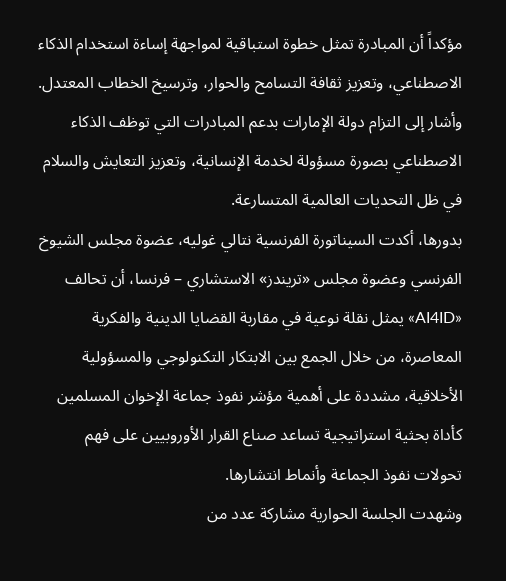مؤكداً أن المبادرة تمثل خطوة استباقية لمواجهة إساءة استخدام الذكاء الاصطناعي، وتعزيز ثقافة التسامح والحوار، وترسيخ الخطاب المعتدل.
وأشار إلى التزام دولة الإمارات بدعم المبادرات التي توظف الذكاء الاصطناعي بصورة مسؤولة لخدمة الإنسانية، وتعزيز التعايش والسلام في ظل التحديات العالمية المتسارعة.
بدورها، أكدت السيناتورة الفرنسية نتالي غوليه، عضوة مجلس الشيوخ الفرنسي وعضوة مجلس «تريندز» الاستشاري – فرنسا، أن تحالف «AI4ID» يمثل نقلة نوعية في مقاربة القضايا الدينية والفكرية المعاصرة، من خلال الجمع بين الابتكار التكنولوجي والمسؤولية الأخلاقية، مشددة على أهمية مؤشر نفوذ جماعة الإخوان المسلمين كأداة بحثية استراتيجية تساعد صناع القرار الأوروبيين على فهم تحولات نفوذ الجماعة وأنماط انتشارها.
وشهدت الجلسة الحوارية مشاركة عدد من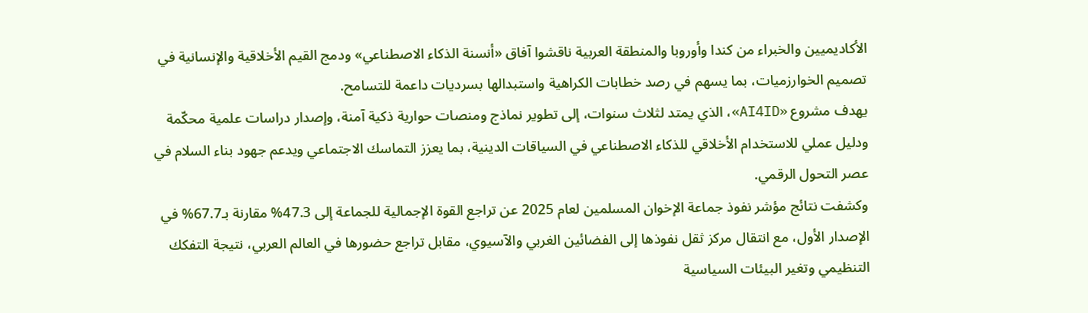الأكاديميين والخبراء من كندا وأوروبا والمنطقة العربية ناقشوا آفاق «أنسنة الذكاء الاصطناعي» ودمج القيم الأخلاقية والإنسانية في تصميم الخوارزميات، بما يسهم في رصد خطابات الكراهية واستبدالها بسرديات داعمة للتسامح.
يهدف مشروع «AI4ID»، الذي يمتد لثلاث سنوات، إلى تطوير نماذج ومنصات حوارية ذكية آمنة، وإصدار دراسات علمية محكّمة ودليل عملي للاستخدام الأخلاقي للذكاء الاصطناعي في السياقات الدينية، بما يعزز التماسك الاجتماعي ويدعم جهود بناء السلام في عصر التحول الرقمي.
وكشفت نتائج مؤشر نفوذ جماعة الإخوان المسلمين لعام 2025 عن تراجع القوة الإجمالية للجماعة إلى 47.3% مقارنة بـ67.7% في الإصدار الأول، مع انتقال مركز ثقل نفوذها إلى الفضائين الغربي والآسيوي، مقابل تراجع حضورها في العالم العربي، نتيجة التفكك التنظيمي وتغير البيئات السياسية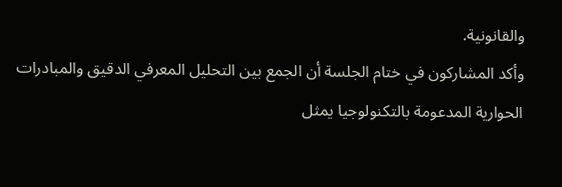والقانونية.
وأكد المشاركون في ختام الجلسة أن الجمع بين التحليل المعرفي الدقيق والمبادرات الحوارية المدعومة بالتكنولوجيا يمثل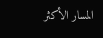المسار الأكثر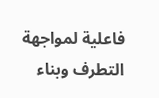فاعلية لمواجهة التطرف وبناء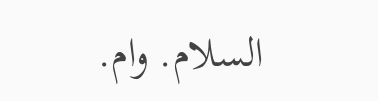السلام. وام.